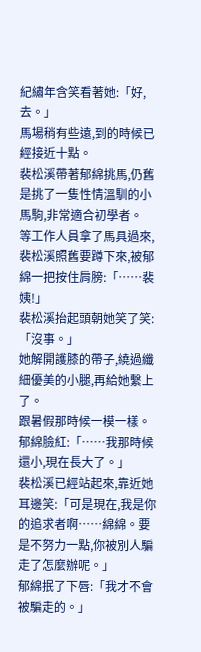紀繡年含笑看著她:「好,去。」
馬場稍有些遠,到的時候已經接近十點。
裴松溪帶著郁綿挑馬,仍舊是挑了一隻性情溫馴的小馬駒,非常適合初學者。
等工作人員拿了馬具過來,裴松溪照舊要蹲下來,被郁綿一把按住肩膀:「……裴姨!」
裴松溪抬起頭朝她笑了笑:「沒事。」
她解開護膝的帶子,繞過纖細優美的小腿,再給她繫上了。
跟暑假那時候一模一樣。
郁綿臉紅:「……我那時候還小,現在長大了。」
裴松溪已經站起來,靠近她耳邊笑:「可是現在,我是你的追求者啊……綿綿。要是不努力一點,你被別人騙走了怎麼辦呢。」
郁綿抿了下唇:「我才不會被騙走的。」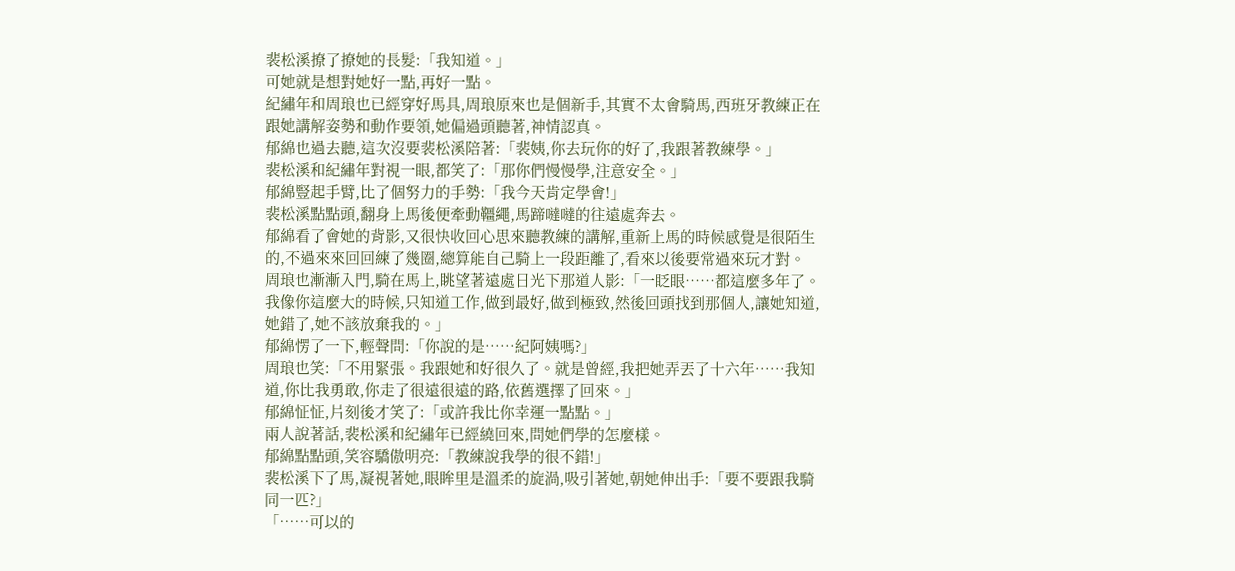裴松溪撩了撩她的長髮:「我知道。」
可她就是想對她好一點,再好一點。
紀繡年和周琅也已經穿好馬具,周琅原來也是個新手,其實不太會騎馬,西班牙教練正在跟她講解姿勢和動作要領,她偏過頭聽著,神情認真。
郁綿也過去聽,這次沒要裴松溪陪著:「裴姨,你去玩你的好了,我跟著教練學。」
裴松溪和紀繡年對視一眼,都笑了:「那你們慢慢學,注意安全。」
郁綿豎起手臂,比了個努力的手勢:「我今天肯定學會!」
裴松溪點點頭,翻身上馬後便牽動韁繩,馬蹄噠噠的往遠處奔去。
郁綿看了會她的背影,又很快收回心思來聽教練的講解,重新上馬的時候感覺是很陌生的,不過來來回回練了幾圈,總算能自己騎上一段距離了,看來以後要常過來玩才對。
周琅也漸漸入門,騎在馬上,眺望著遠處日光下那道人影:「一眨眼……都這麼多年了。我像你這麼大的時候,只知道工作,做到最好,做到極致,然後回頭找到那個人,讓她知道,她錯了,她不該放棄我的。」
郁綿愣了一下,輕聲問:「你說的是……紀阿姨嗎?」
周琅也笑:「不用緊張。我跟她和好很久了。就是曾經,我把她弄丟了十六年……我知道,你比我勇敢,你走了很遠很遠的路,依舊選擇了回來。」
郁綿怔怔,片刻後才笑了:「或許我比你幸運一點點。」
兩人說著話,裴松溪和紀繡年已經繞回來,問她們學的怎麼樣。
郁綿點點頭,笑容驕傲明亮:「教練說我學的很不錯!」
裴松溪下了馬,凝視著她,眼眸里是溫柔的旋渦,吸引著她,朝她伸出手:「要不要跟我騎同一匹?」
「……可以的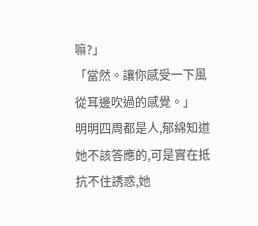嘛?」
「當然。讓你感受一下風從耳邊吹過的感覺。」
明明四周都是人,郁綿知道她不該答應的,可是實在抵抗不住誘惑,她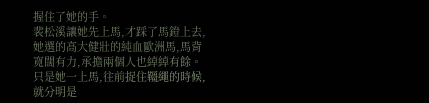握住了她的手。
裴松溪讓她先上馬,才踩了馬鐙上去,她選的高大健壯的純血歐洲馬,馬背寬闊有力,承擔兩個人也綽綽有餘。只是她一上馬,往前捉住韁繩的時候,就分明是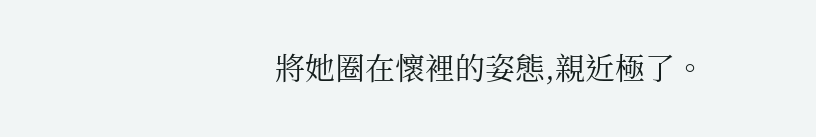將她圈在懷裡的姿態,親近極了。